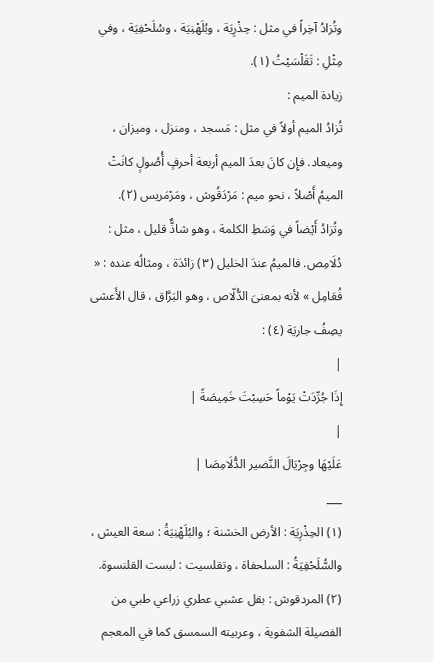وتُزادُ آخِراً في مثل : حِذْرِيَة ، وبُلَهْنِيَة ، وسُلَحْفِيَة ، وفي مِثْلِ : تَقَلْسَيْتُ (١).
زيادة الميم :
تُزادُ الميم أولاً في مثل : مَسجد ، ومنزل ، وميزان ، وميعاد. فإِن كانَ بعدَ الميم أربعة أحرفٍ أُصُولٍ كانَتْ الميمُ أَصْلاً ، نحو ميم : مَرْدَقُوش ، ومَرْمَريس (٢).
وتُزادُ أَيْضاً في وَسَطِ الكلمة ، وهو شاذٌّ قليل ، مثل : دُلَامِص. فالميمُ عندَ الخليل (٣) زائدَة ، ومثالُه عنده : « فُعَامِل » لأنه بمعنىَ الدُّلّاص ، وهو البَرَّاق ، قال الأَعشى يصِفُ جاريَة (٤) :
|
إِذَا جُرِّدَتْ يَوْماً حَسِبْتَ خَمِيصَةً |
|
عَلَيْهَا وجِرْيَالَ النَّضير الدُّلَامِصَا |
___
(١) الحِذْرِيَة : الأرض الخشنة ؛ والبُلَهْنِيَةُ : سعة العيش ، والسُّلَحْفِيَةُ : السلحفاة ، وتقلسيت : لبست القلنسوة.
(٢) المردقوش : بقل عشبي عطري زراعي طبي من الفصيلة الشفوية ، وعربيته السمسق كما في المعجم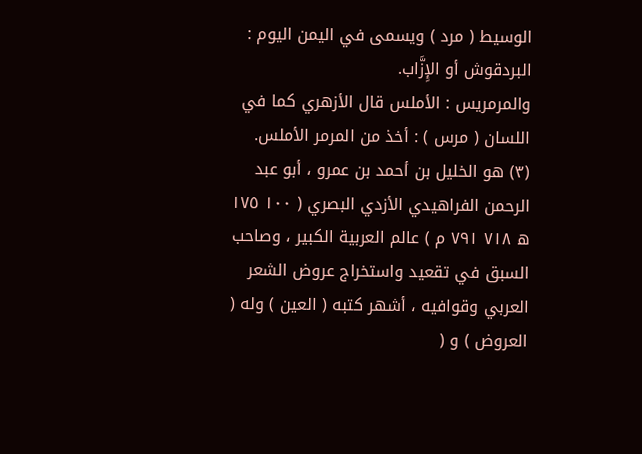الوسيط ( مرد ) ويسمى في اليمن اليوم : البردقوش أو الإِزَّاب.
والمرمريس : الأملس قال الأزهري كما في اللسان ( مرس ) : أخذ من المرمر الأملس.
(٣) هو الخليل بن أحمد بن عمرو ، أبو عبد الرحمن الفراهيدي الأزدي البصري ( ١٠٠ ١٧٥ ه ٧١٨ ٧٩١ م ) عالم العربية الكبير ، وصاحب السبق في تقعيد واستخراج عروض الشعر العربي وقوافيه ، أشهر كتبه ( العين ) وله ( العروض ) و (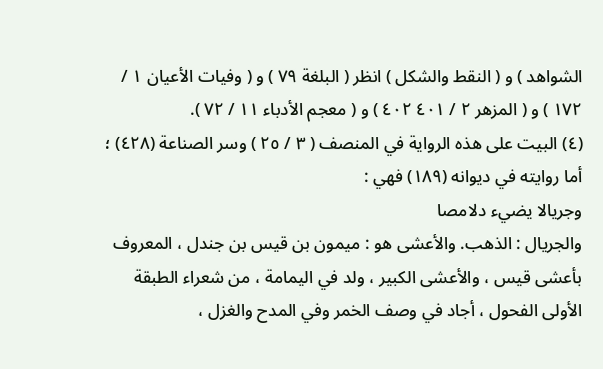الشواهد ) و ( النقط والشكل ) انظر ( البلغة ٧٩ ) و ( وفيات الأعيان ١ / ١٧٢ ) و ( المزهر ٢ / ٤٠١ ٤٠٢ ) و ( معجم الأدباء ١١ / ٧٢ ).
(٤) البيت على هذه الرواية في المنصف ( ٣ / ٢٥ ) وسر الصناعة (٤٢٨) ؛ أما روايته في ديوانه (١٨٩) فهي :
وجريالا يضيء دلامصا
والجريال : الذهب. والأعشى هو : ميمون بن قيس بن جندل ، المعروف بأعشى قيس ، والأعشى الكبير ، ولد في اليمامة ، من شعراء الطبقة الأولى الفحول ، أجاد في وصف الخمر وفي المدح والغزل ،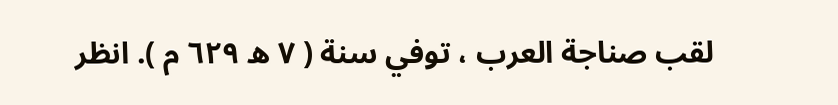لقب صناجة العرب ، توفي سنة ( ٧ ه ٦٢٩ م ). انظر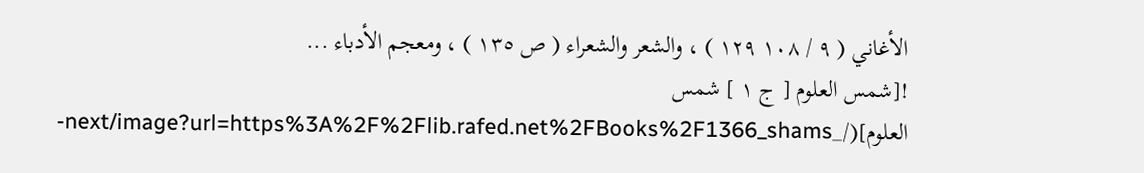الأغاني ( ٩ / ١٠٨ ١٢٩ ) ، والشعر والشعراء ( ص ١٣٥ ) ، ومعجم الأدباء ...
![شمس العلوم [ ج ١ ] شمس العلوم](/_next/image?url=https%3A%2F%2Flib.rafed.net%2FBooks%2F1366_shams-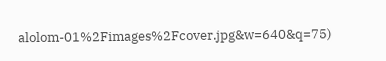alolom-01%2Fimages%2Fcover.jpg&w=640&q=75)